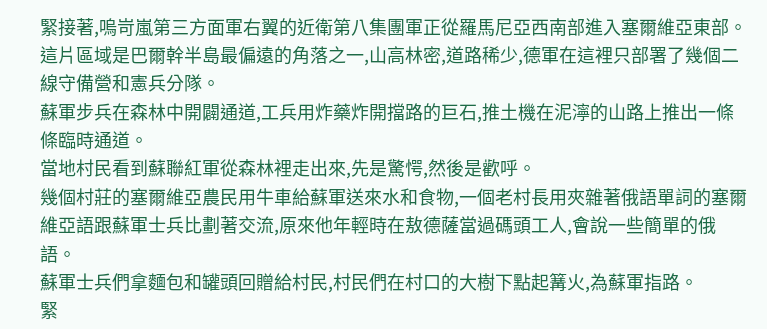緊接著,嗚岢嵐第三方面軍右翼的近衛第八集團軍正從羅馬尼亞西南部進入塞爾維亞東部。
這片區域是巴爾幹半島最偏遠的角落之一,山高林密,道路稀少,德軍在這裡只部署了幾個二線守備營和憲兵分隊。
蘇軍步兵在森林中開闢通道,工兵用炸藥炸開擋路的巨石,推土機在泥濘的山路上推出一條條臨時通道。
當地村民看到蘇聯紅軍從森林裡走出來,先是驚愕,然後是歡呼。
幾個村莊的塞爾維亞農民用牛車給蘇軍送來水和食物,一個老村長用夾雜著俄語單詞的塞爾維亞語跟蘇軍士兵比劃著交流,原來他年輕時在敖德薩當過碼頭工人,會說一些簡單的俄語。
蘇軍士兵們拿麵包和罐頭回贈給村民,村民們在村口的大樹下點起篝火,為蘇軍指路。
緊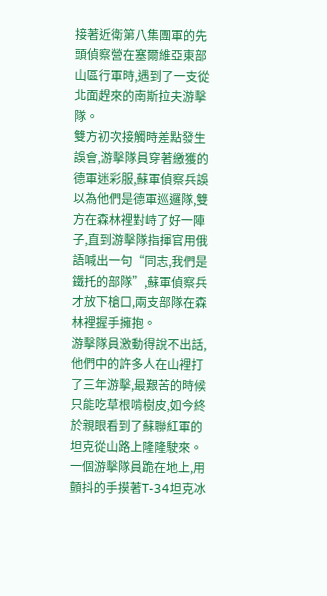接著近衛第八集團軍的先頭偵察營在塞爾維亞東部山區行軍時,遇到了一支從北面趕來的南斯拉夫游擊隊。
雙方初次接觸時差點發生誤會,游擊隊員穿著繳獲的德軍迷彩服,蘇軍偵察兵誤以為他們是德軍巡邏隊,雙方在森林裡對峙了好一陣子,直到游擊隊指揮官用俄語喊出一句“同志,我們是鐵托的部隊”,蘇軍偵察兵才放下槍口,兩支部隊在森林裡握手擁抱。
游擊隊員激動得說不出話,他們中的許多人在山裡打了三年游擊,最艱苦的時候只能吃草根啃樹皮,如今終於親眼看到了蘇聯紅軍的坦克從山路上隆隆駛來。一個游擊隊員跪在地上,用顫抖的手摸著T-34坦克冰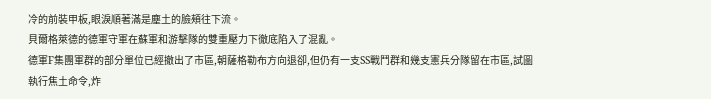冷的前裝甲板,眼淚順著滿是塵土的臉頰往下流。
貝爾格萊德的德軍守軍在蘇軍和游擊隊的雙重壓力下徹底陷入了混亂。
德軍F集團軍群的部分單位已經撤出了市區,朝薩格勒布方向退卻,但仍有一支SS戰鬥群和幾支憲兵分隊留在市區,試圖執行焦土命令,炸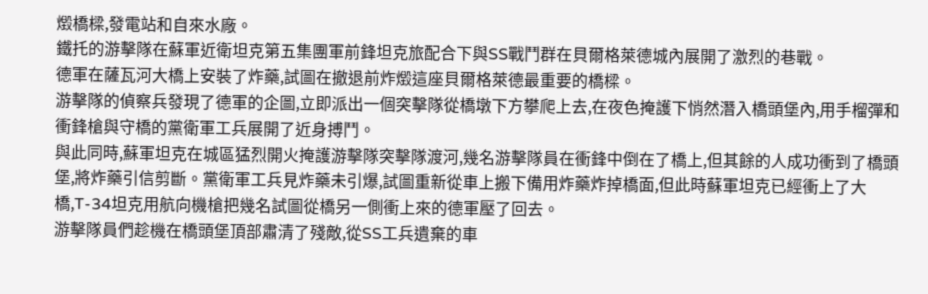燬橋樑,發電站和自來水廠。
鐵托的游擊隊在蘇軍近衛坦克第五集團軍前鋒坦克旅配合下與SS戰鬥群在貝爾格萊德城內展開了激烈的巷戰。
德軍在薩瓦河大橋上安裝了炸藥,試圖在撤退前炸燬這座貝爾格萊德最重要的橋樑。
游擊隊的偵察兵發現了德軍的企圖,立即派出一個突擊隊從橋墩下方攀爬上去,在夜色掩護下悄然潛入橋頭堡內,用手榴彈和衝鋒槍與守橋的黨衛軍工兵展開了近身搏鬥。
與此同時,蘇軍坦克在城區猛烈開火掩護游擊隊突擊隊渡河,幾名游擊隊員在衝鋒中倒在了橋上,但其餘的人成功衝到了橋頭堡,將炸藥引信剪斷。黨衛軍工兵見炸藥未引爆,試圖重新從車上搬下備用炸藥炸掉橋面,但此時蘇軍坦克已經衝上了大橋,T-34坦克用航向機槍把幾名試圖從橋另一側衝上來的德軍壓了回去。
游擊隊員們趁機在橋頭堡頂部肅清了殘敵,從SS工兵遺棄的車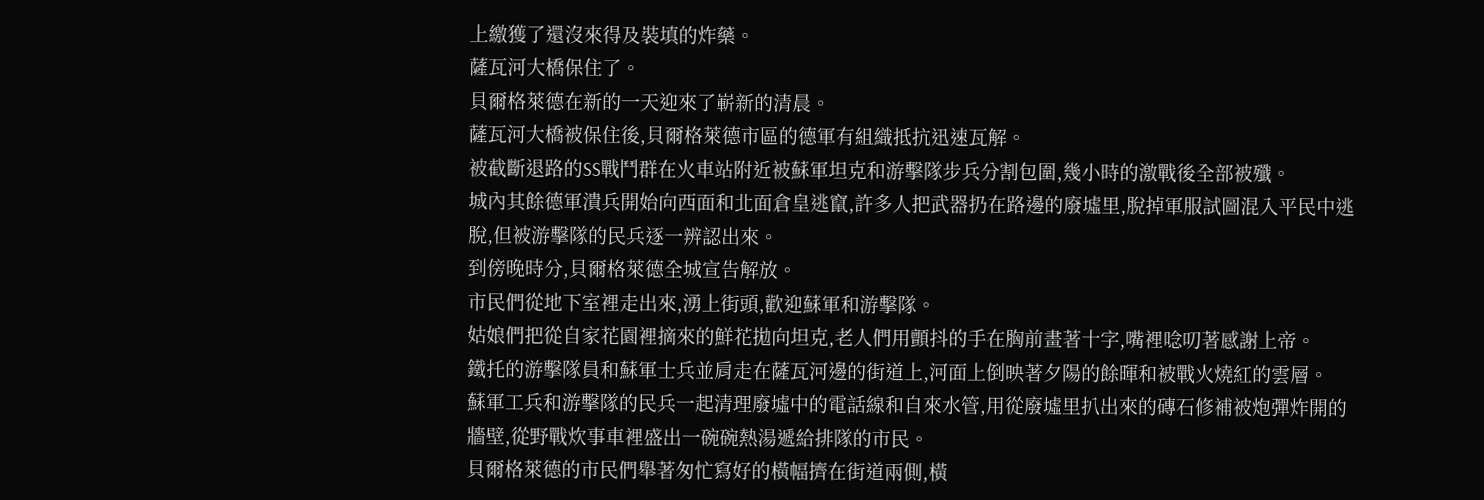上繳獲了還沒來得及裝填的炸藥。
薩瓦河大橋保住了。
貝爾格萊德在新的一天迎來了嶄新的清晨。
薩瓦河大橋被保住後,貝爾格萊德市區的德軍有組織抵抗迅速瓦解。
被截斷退路的SS戰鬥群在火車站附近被蘇軍坦克和游擊隊步兵分割包圍,幾小時的激戰後全部被殲。
城內其餘德軍潰兵開始向西面和北面倉皇逃竄,許多人把武器扔在路邊的廢墟里,脫掉軍服試圖混入平民中逃脫,但被游擊隊的民兵逐一辨認出來。
到傍晚時分,貝爾格萊德全城宣告解放。
市民們從地下室裡走出來,湧上街頭,歡迎蘇軍和游擊隊。
姑娘們把從自家花園裡摘來的鮮花拋向坦克,老人們用顫抖的手在胸前畫著十字,嘴裡唸叨著感謝上帝。
鐵托的游擊隊員和蘇軍士兵並肩走在薩瓦河邊的街道上,河面上倒映著夕陽的餘暉和被戰火燒紅的雲層。
蘇軍工兵和游擊隊的民兵一起清理廢墟中的電話線和自來水管,用從廢墟里扒出來的磚石修補被炮彈炸開的牆壁,從野戰炊事車裡盛出一碗碗熱湯遞給排隊的市民。
貝爾格萊德的市民們舉著匆忙寫好的橫幅擠在街道兩側,橫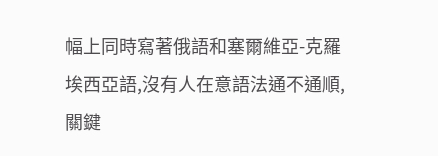幅上同時寫著俄語和塞爾維亞-克羅埃西亞語,沒有人在意語法通不通順,關鍵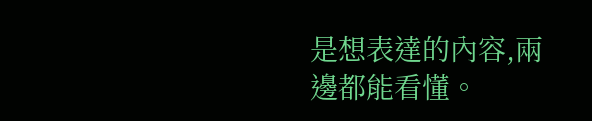是想表達的內容,兩邊都能看懂。